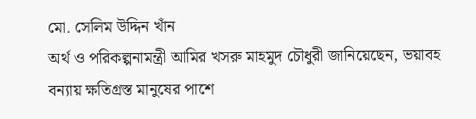মো. সেলিম উদ্দিন খাঁন
অর্থ ও পরিকল্পনামন্ত্রী আমির খসরু মাহমুদ চৌধুরী জানিয়েছেন, ভয়াবহ বন্যায় ক্ষতিগ্রস্ত মানুষের পাশে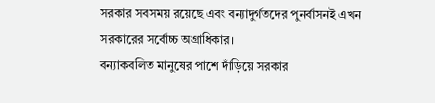সরকার সবসময় রয়েছে এবং বন্যাদুর্গতদের পুনর্বাসনই এখন সরকারের সর্বোচ্চ অগ্রাধিকার।
বন্যাকবলিত মানুষের পাশে দাঁড়িয়ে সরকার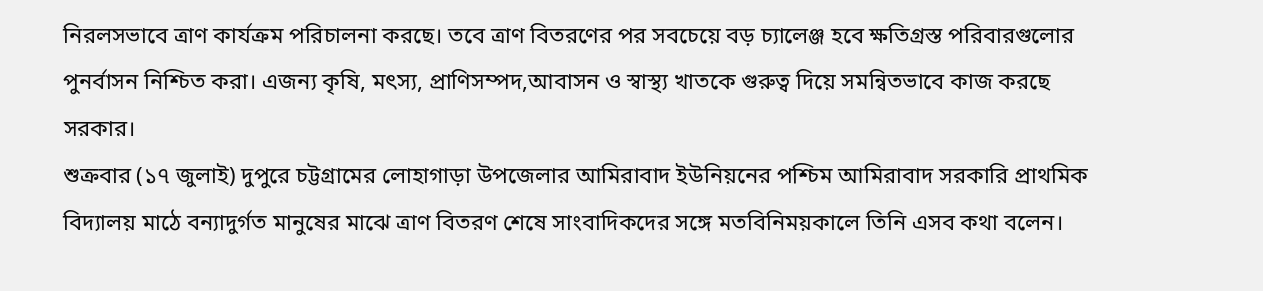নিরলসভাবে ত্রাণ কার্যক্রম পরিচালনা করছে। তবে ত্রাণ বিতরণের পর সবচেয়ে বড় চ্যালেঞ্জ হবে ক্ষতিগ্রস্ত পরিবারগুলোর পুনর্বাসন নিশ্চিত করা। এজন্য কৃষি, মৎস্য, প্রাণিসম্পদ,আবাসন ও স্বাস্থ্য খাতকে গুরুত্ব দিয়ে সমন্বিতভাবে কাজ করছে সরকার।
শুক্রবার (১৭ জুলাই) দুপুরে চট্টগ্রামের লোহাগাড়া উপজেলার আমিরাবাদ ইউনিয়নের পশ্চিম আমিরাবাদ সরকারি প্রাথমিক বিদ্যালয় মাঠে বন্যাদুর্গত মানুষের মাঝে ত্রাণ বিতরণ শেষে সাংবাদিকদের সঙ্গে মতবিনিময়কালে তিনি এসব কথা বলেন।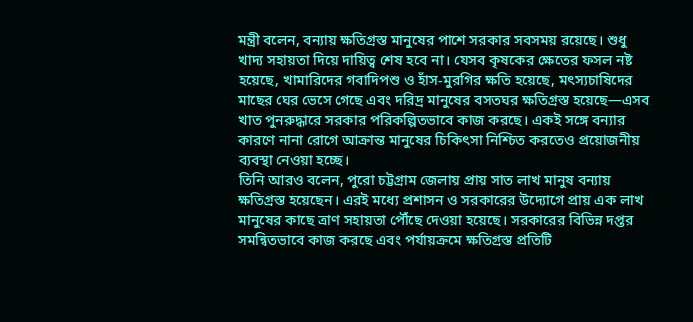মন্ত্রী বলেন, বন্যায় ক্ষতিগ্রস্ত মানুষের পাশে সরকার সবসময় রয়েছে। শুধু খাদ্য সহায়তা দিয়ে দায়িত্ব শেষ হবে না। যেসব কৃষকের ক্ষেতের ফসল নষ্ট হয়েছে, খামারিদের গবাদিপশু ও হাঁস-মুরগির ক্ষতি হয়েছে, মৎস্যচাষিদের মাছের ঘের ভেসে গেছে এবং দরিদ্র মানুষের বসতঘর ক্ষতিগ্রস্ত হয়েছে—এসব খাত পুনরুদ্ধারে সরকার পরিকল্পিতভাবে কাজ করছে। একই সঙ্গে বন্যার কারণে নানা রোগে আক্রান্ত মানুষের চিকিৎসা নিশ্চিত করতেও প্রয়োজনীয় ব্যবস্থা নেওয়া হচ্ছে।
তিনি আরও বলেন, পুরো চট্টগ্রাম জেলায় প্রায় সাত লাখ মানুষ বন্যায় ক্ষতিগ্রস্ত হয়েছেন। এরই মধ্যে প্রশাসন ও সরকারের উদ্যোগে প্রায় এক লাখ মানুষের কাছে ত্রাণ সহায়তা পৌঁছে দেওয়া হয়েছে। সরকারের বিভিন্ন দপ্তর সমন্বিতভাবে কাজ করছে এবং পর্যায়ক্রমে ক্ষতিগ্রস্ত প্রতিটি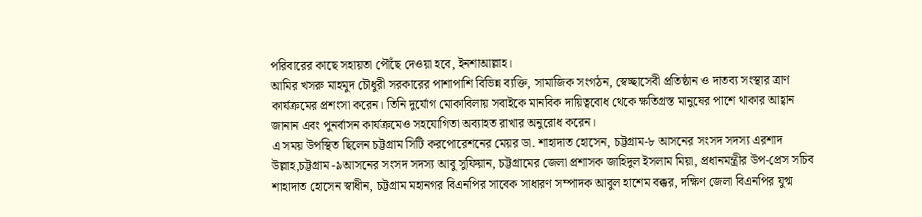পরিবারের কাছে সহায়তা পৌঁছে দেওয়া হবে, ইনশাআল্লাহ।
আমির খসরু মাহমুদ চৌধুরী সরকারের পাশাপাশি বিভিন্ন ব্যক্তি, সামাজিক সংগঠন, স্বেচ্ছাসেবী প্রতিষ্ঠান ও দাতব্য সংস্থার ত্রাণ কার্যক্রমের প্রশংসা করেন। তিনি দুর্যোগ মোকাবিলায় সবাইকে মানবিক দায়িত্ববোধ থেকে ক্ষতিগ্রস্ত মানুষের পাশে থাকার আহ্বান জানান এবং পুনর্বাসন কার্যক্রমেও সহযোগিতা অব্যাহত রাখার অনুরোধ করেন।
এ সময় উপস্থিত ছিলেন চট্টগ্রাম সিটি করপোরেশনের মেয়র ডা. শাহাদাত হোসেন, চট্টগ্রাম-৮ আসনের সংসদ সদস্য এরশাদ উল্লাহ,চট্টগ্রাম -৯আসনের সংসদ সদস্য আবু সুফিয়ান, চট্টগ্রামের জেলা প্রশাসক জাহিদুল ইসলাম মিয়া, প্রধানমন্ত্রীর উপ-প্রেস সচিব শাহাদাত হোসেন স্বাধীন, চট্টগ্রাম মহানগর বিএনপির সাবেক সাধারণ সম্পাদক আবুল হাশেম বক্কর, দক্ষিণ জেলা বিএনপির যুগ্ম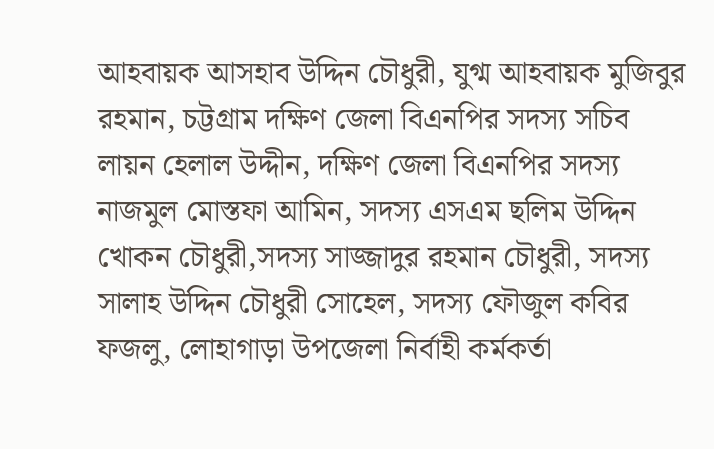আহবায়ক আসহাব উদ্দিন চৌধুরী, যুগ্ম আহবায়ক মুজিবুর রহমান, চট্টগ্রাম দক্ষিণ জেলা বিএনপির সদস্য সচিব লায়ন হেলাল উদ্দীন, দক্ষিণ জেলা বিএনপির সদস্য নাজমুল মোস্তফা আমিন, সদস্য এসএম ছলিম উদ্দিন খোকন চৌধুরী,সদস্য সাজ্জাদুর রহমান চৌধুরী, সদস্য সালাহ উদ্দিন চৌধুরী সোহেল, সদস্য ফৌজুল কবির ফজলু, লোহাগাড়া উপজেলা নির্বাহী কর্মকর্তা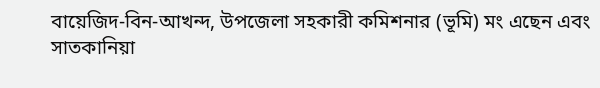বায়েজিদ-বিন-আখন্দ, উপজেলা সহকারী কমিশনার (ভূমি) মং এছেন এবং সাতকানিয়া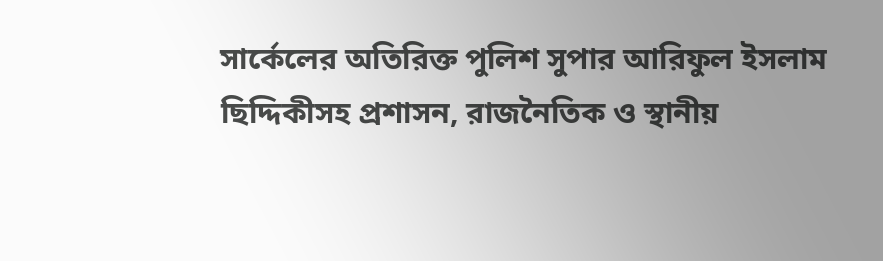সার্কেলের অতিরিক্ত পুলিশ সুপার আরিফুল ইসলাম ছিদ্দিকীসহ প্রশাসন, রাজনৈতিক ও স্থানীয়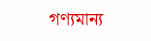গণ্যমান্য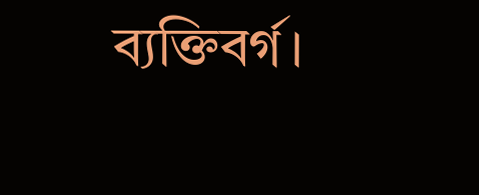ব্যক্তিবর্গ।